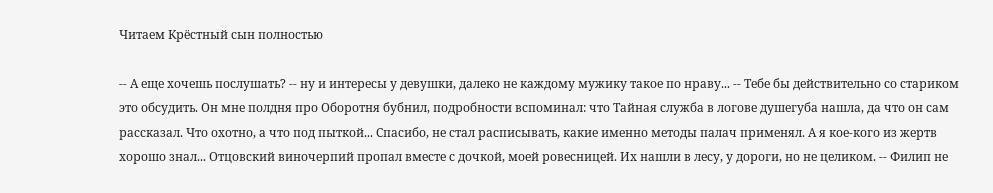Читаем Крёстный сын полностью

-- А еще хочешь послушать? -- ну и интересы у девушки, далеко не каждому мужику такое по нраву... -- Тебе бы действительно со стариком это обсудить. Он мне полдня про Оборотня бубнил, подробности вспоминал: что Тайная служба в логове душегуба нашла, да что он сам рассказал. Что охотно, а что под пыткой... Спасибо, не стал расписывать, какие именно методы палач применял. А я кое-кого из жертв хорошо знал... Отцовский виночерпий пропал вместе с дочкой, моей ровесницей. Их нашли в лесу, у дороги, но не целиком. -- Филип не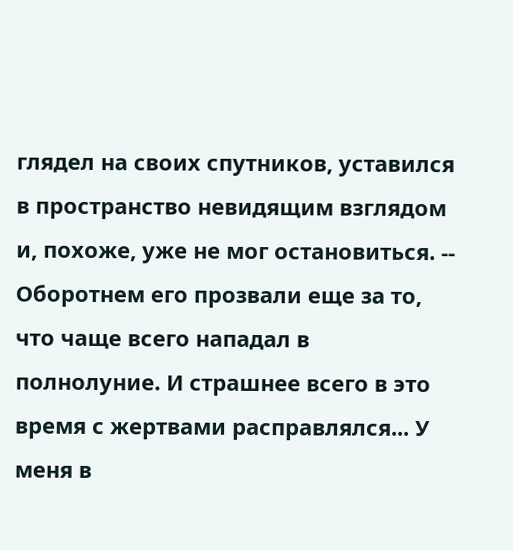глядел на своих спутников, уставился в пространство невидящим взглядом и, похоже, уже не мог остановиться. -- Оборотнем его прозвали еще за то, что чаще всего нападал в полнолуние. И страшнее всего в это время с жертвами расправлялся... У меня в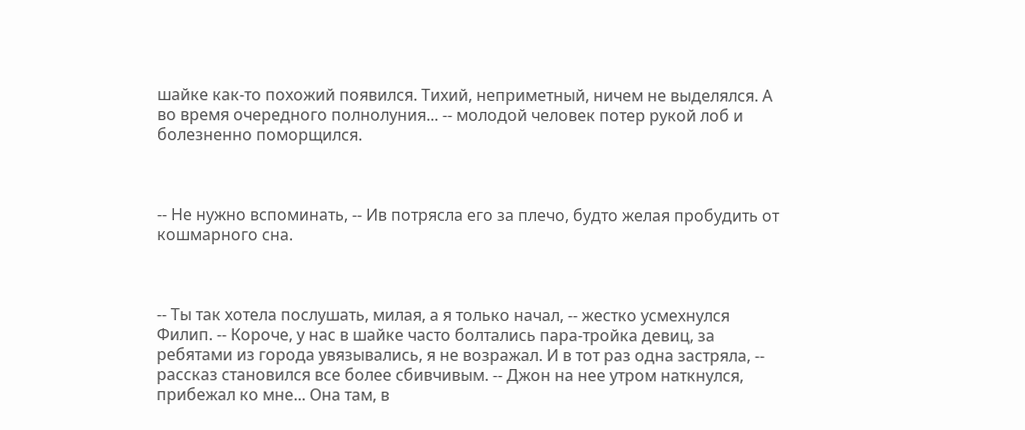шайке как-то похожий появился. Тихий, неприметный, ничем не выделялся. А во время очередного полнолуния... -- молодой человек потер рукой лоб и болезненно поморщился.



-- Не нужно вспоминать, -- Ив потрясла его за плечо, будто желая пробудить от кошмарного сна.



-- Ты так хотела послушать, милая, а я только начал, -- жестко усмехнулся Филип. -- Короче, у нас в шайке часто болтались пара-тройка девиц, за ребятами из города увязывались, я не возражал. И в тот раз одна застряла, -- рассказ становился все более сбивчивым. -- Джон на нее утром наткнулся, прибежал ко мне... Она там, в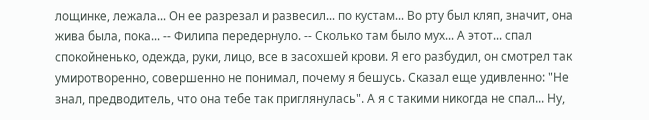лощинке, лежала... Он ее разрезал и развесил... по кустам... Во рту был кляп, значит, она жива была, пока... -- Филипа передернуло. -- Сколько там было мух... А этот... спал спокойненько, одежда, руки, лицо, все в засохшей крови. Я его разбудил, он смотрел так умиротворенно, совершенно не понимал, почему я бешусь. Сказал еще удивленно: "Не знал, предводитель, что она тебе так приглянулась". А я с такими никогда не спал... Ну,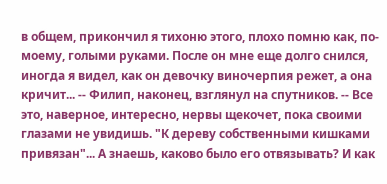в общем, прикончил я тихоню этого, плохо помню как, по-моему, голыми руками. После он мне еще долго снился, иногда я видел, как он девочку виночерпия режет, а она кричит... -- Филип, наконец, взглянул на спутников. -- Все это, наверное, интересно, нервы щекочет, пока своими глазами не увидишь. "К дереву собственными кишками привязан"... А знаешь, каково было его отвязывать? И как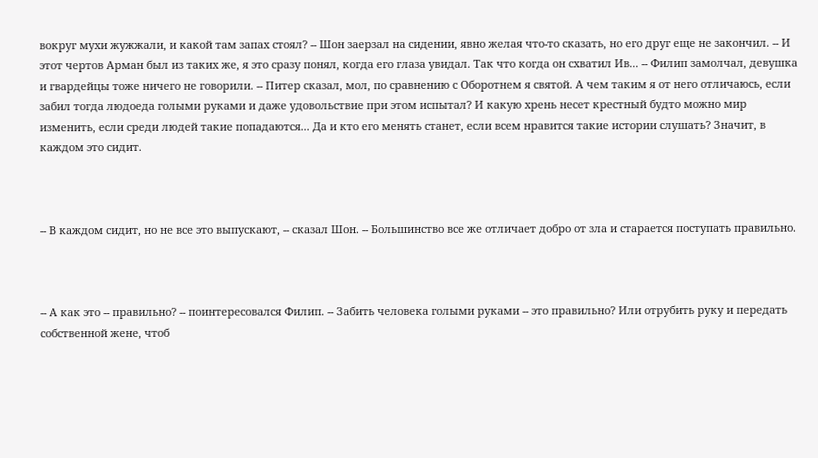вокруг мухи жужжали, и какой там запах стоял? -- Шон заерзал на сидении, явно желая что-то сказать, но его друг еще не закончил. -- И этот чертов Арман был из таких же, я это сразу понял, когда его глаза увидал. Так что когда он схватил Ив... -- Филип замолчал, девушка и гвардейцы тоже ничего не говорили. -- Питер сказал, мол, по сравнению с Оборотнем я святой. А чем таким я от него отличаюсь, если забил тогда людоеда голыми руками и даже удовольствие при этом испытал? И какую хрень несет крестный будто можно мир изменить, если среди людей такие попадаются... Да и кто его менять станет, если всем нравится такие истории слушать? Значит, в каждом это сидит.



-- В каждом сидит, но не все это выпускают, -- сказал Шон. -- Большинство все же отличает добро от зла и старается поступать правильно.



-- А как это -- правильно? -- поинтересовался Филип. -- Забить человека голыми руками -- это правильно? Или отрубить руку и передать собственной жене, чтоб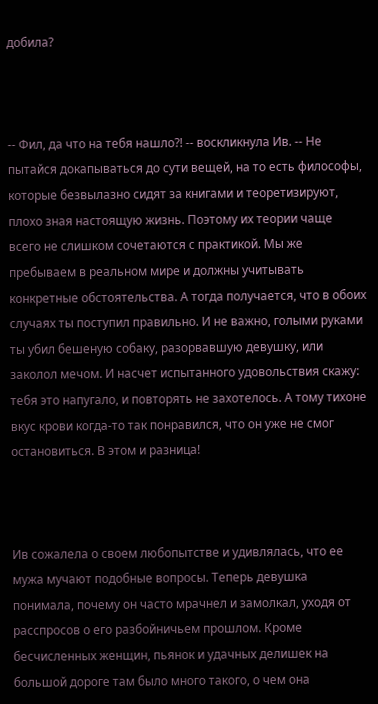добила?



-- Фил, да что на тебя нашло?! -- воскликнула Ив. -- Не пытайся докапываться до сути вещей, на то есть философы, которые безвылазно сидят за книгами и теоретизируют, плохо зная настоящую жизнь. Поэтому их теории чаще всего не слишком сочетаются с практикой. Мы же пребываем в реальном мире и должны учитывать конкретные обстоятельства. А тогда получается, что в обоих случаях ты поступил правильно. И не важно, голыми руками ты убил бешеную собаку, разорвавшую девушку, или заколол мечом. И насчет испытанного удовольствия скажу: тебя это напугало, и повторять не захотелось. А тому тихоне вкус крови когда-то так понравился, что он уже не смог остановиться. В этом и разница!



Ив сожалела о своем любопытстве и удивлялась, что ее мужа мучают подобные вопросы. Теперь девушка понимала, почему он часто мрачнел и замолкал, уходя от расспросов о его разбойничьем прошлом. Кроме бесчисленных женщин, пьянок и удачных делишек на большой дороге там было много такого, о чем она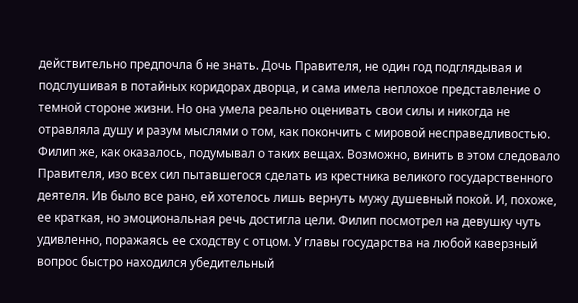действительно предпочла б не знать. Дочь Правителя, не один год подглядывая и подслушивая в потайных коридорах дворца, и сама имела неплохое представление о темной стороне жизни. Но она умела реально оценивать свои силы и никогда не отравляла душу и разум мыслями о том, как покончить с мировой несправедливостью. Филип же, как оказалось, подумывал о таких вещах. Возможно, винить в этом следовало Правителя, изо всех сил пытавшегося сделать из крестника великого государственного деятеля. Ив было все рано, ей хотелось лишь вернуть мужу душевный покой. И, похоже, ее краткая, но эмоциональная речь достигла цели. Филип посмотрел на девушку чуть удивленно, поражаясь ее сходству с отцом. У главы государства на любой каверзный вопрос быстро находился убедительный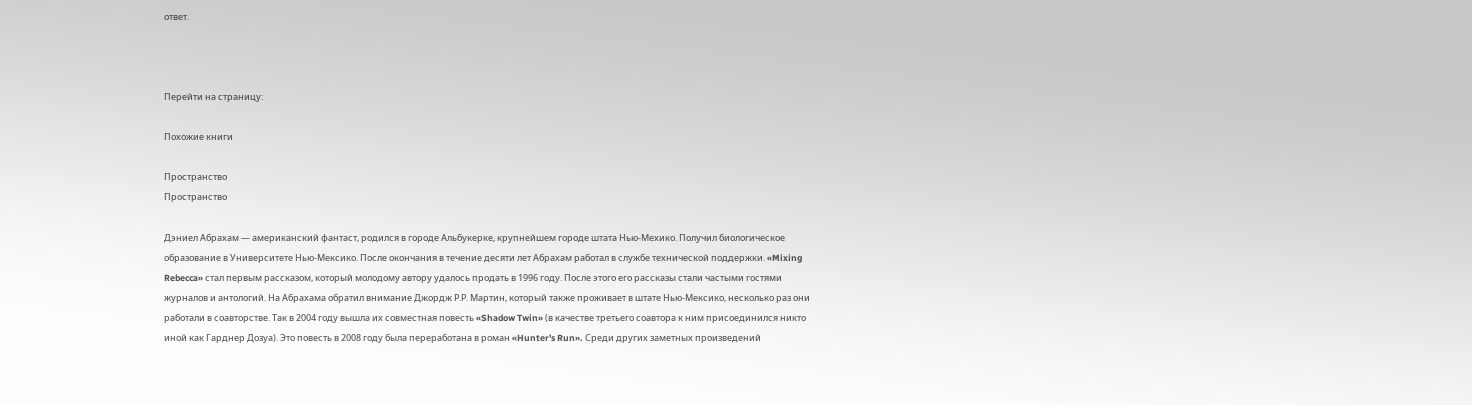ответ.



Перейти на страницу:

Похожие книги

Пространство
Пространство

Дэниел Абрахам — американский фантаст, родился в городе Альбукерке, крупнейшем городе штата Нью-Мехико. Получил биологическое образование в Университете Нью-Мексико. После окончания в течение десяти лет Абрахам работал в службе технической поддержки. «Mixing Rebecca» стал первым рассказом, который молодому автору удалось продать в 1996 году. После этого его рассказы стали частыми гостями журналов и антологий. На Абрахама обратил внимание Джордж Р.Р. Мартин, который также проживает в штате Нью-Мексико, несколько раз они работали в соавторстве. Так в 2004 году вышла их совместная повесть «Shadow Twin» (в качестве третьего соавтора к ним присоединился никто иной как Гарднер Дозуа). Это повесть в 2008 году была переработана в роман «Hunter's Run». Среди других заметных произведений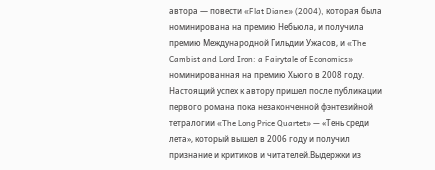автора — повести «Flat Diane» (2004), которая была номинирована на премию Небьюла, и получила премию Международной Гильдии Ужасов, и «The Cambist and Lord Iron: a Fairytale of Economics» номинированная на премию Хьюго в 2008 году. Настоящий успех к автору пришел после публикации первого романа пока незаконченной фэнтезийной тетралогии «The Long Price Quartet» — «Тень среди лета», который вышел в 2006 году и получил признание и критиков и читателей.Выдержки из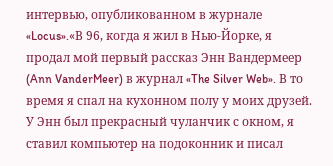интервью, опубликованном в журнале «Locus».«В 96, когда я жил в Нью-Йорке, я продал мой первый рассказ Энн Вандермеер (Ann VanderMeer) в журнал «The Silver Web». В то время я спал на кухонном полу у моих друзей. У Энн был прекрасный чуланчик с окном, я ставил компьютер на подоконник и писал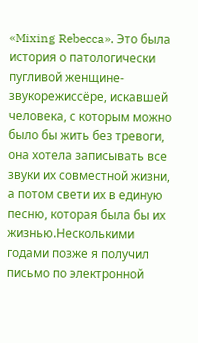«Mixing Rebecca». Это была история о патологически пугливой женщине-звукорежиссёре, искавшей человека, с которым можно было бы жить без тревоги, она хотела записывать все звуки их совместной жизни, а потом свети их в единую песню, которая была бы их жизнью.Несколькими годами позже я получил письмо по электронной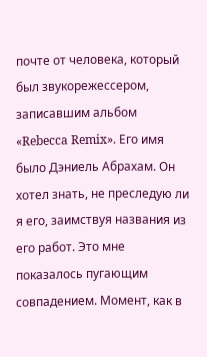почте от человека, который был звукорежессером, записавшим альбом «Rebecca Remix». Его имя было Дэниель Абрахам. Он хотел знать, не преследую ли я его, заимствуя названия из его работ. Это мне показалось пугающим совпадением. Момент, как в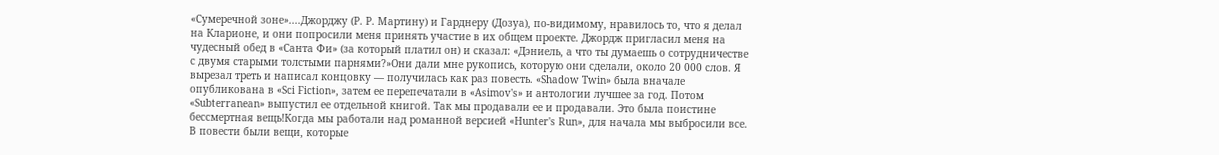«Сумеречной зоне»....Джорджу (Р. Р. Мартину) и Гарднеру (Дозуа), по-видимому, нравилось то, что я делал на Кларионе, и они попросили меня принять участие в их общем проекте. Джордж пригласил меня на чудесный обед в «Санта Фи» (за который платил он) и сказал: «Дэниель, а что ты думаешь о сотрудничестве с двумя старыми толстыми парнями?»Они дали мне рукопись, которую они сделали, около 20 000 слов. Я вырезал треть и написал концовку — получилась как раз повесть. «Shadow Twin» была вначале опубликована в «Sci Fiction», затем ее перепечатали в «Asimov's» и антологии лучшее за год. Потом «Subterranean» выпустил ее отдельной книгой. Так мы продавали ее и продавали. Это была поистине бессмертная вещь!Когда мы работали над романной версией «Hunter's Run», для начала мы выбросили все. В повести были вещи, которые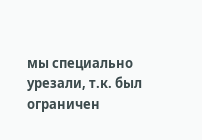мы специально урезали, т.к. был ограничен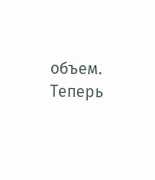объем. Теперь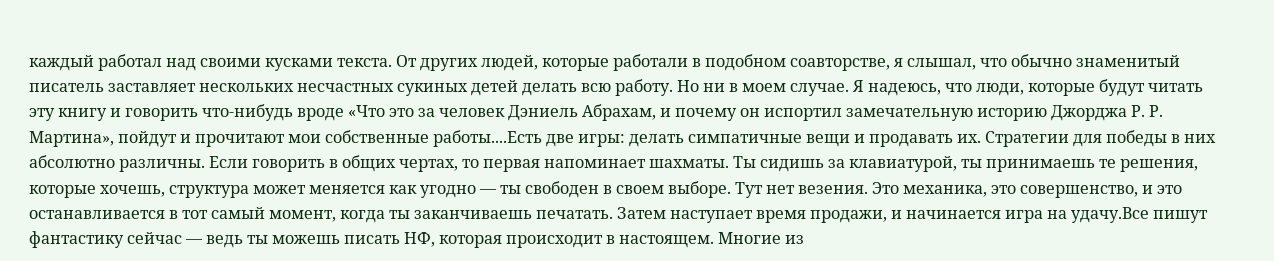каждый работал над своими кусками текста. От других людей, которые работали в подобном соавторстве, я слышал, что обычно знаменитый писатель заставляет нескольких несчастных сукиных детей делать всю работу. Но ни в моем случае. Я надеюсь, что люди, которые будут читать эту книгу и говорить что-нибудь вроде «Что это за человек Дэниель Абрахам, и почему он испортил замечательную историю Джорджа Р. Р. Мартина», пойдут и прочитают мои собственные работы....Есть две игры: делать симпатичные вещи и продавать их. Стратегии для победы в них абсолютно различны. Если говорить в общих чертах, то первая напоминает шахматы. Ты сидишь за клавиатурой, ты принимаешь те решения, которые хочешь, структура может меняется как угодно — ты свободен в своем выборе. Тут нет везения. Это механика, это совершенство, и это останавливается в тот самый момент, когда ты заканчиваешь печатать. Затем наступает время продажи, и начинается игра на удачу.Все пишут фантастику сейчас — ведь ты можешь писать НФ, которая происходит в настоящем. Многие из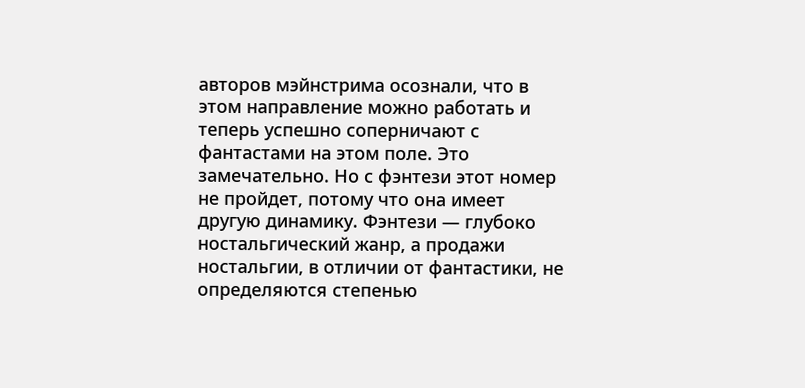авторов мэйнстрима осознали, что в этом направление можно работать и теперь успешно соперничают с фантастами на этом поле. Это замечательно. Но с фэнтези этот номер не пройдет, потому что она имеет другую динамику. Фэнтези — глубоко ностальгический жанр, а продажи ностальгии, в отличии от фантастики, не определяются степенью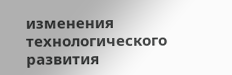изменения технологического развития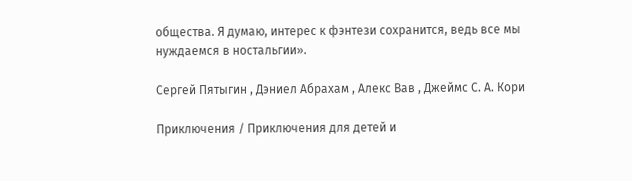общества. Я думаю, интерес к фэнтези сохранится, ведь все мы нуждаемся в ностальгии».

Сергей Пятыгин , Дэниел Абрахам , Алекс Вав , Джеймс С. А. Кори

Приключения / Приключения для детей и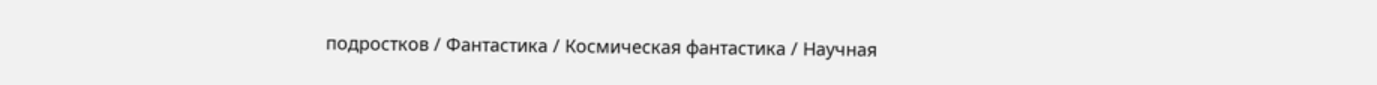подростков / Фантастика / Космическая фантастика / Научная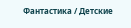Фантастика / Детские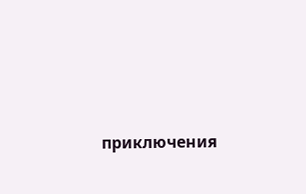приключения